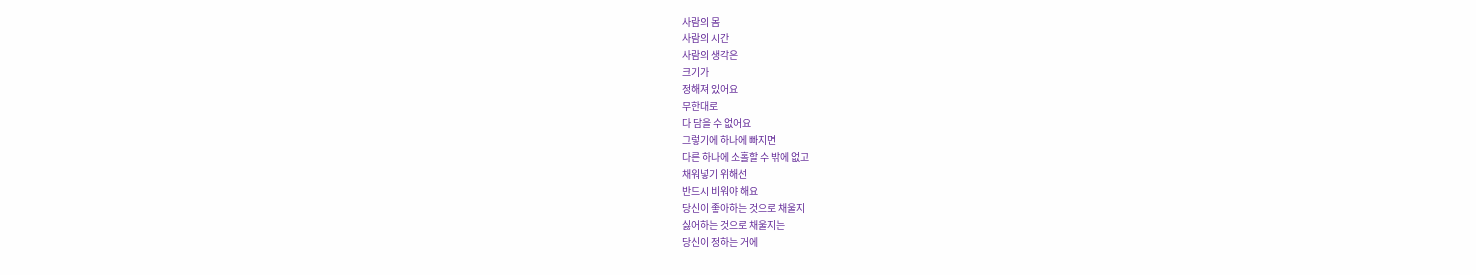사람의 몸
사람의 시간
사람의 생각은
크기가
정해져 있어요
무한대로
다 담을 수 없어요
그렇기에 하나에 빠지면
다른 하나에 소홀할 수 밖에 없고
채워넣기 위해선
반드시 비워야 해요
당신이 좋아하는 것으로 채울지
싫어하는 것으로 채울지는
당신이 정하는 거에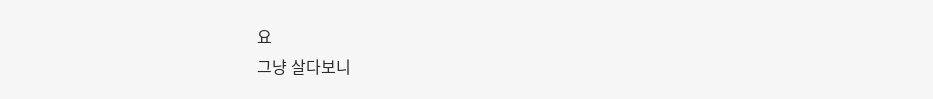요
그냥 살다보니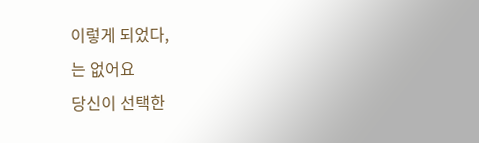이렇게 되었다,
는 없어요
당신이 선택한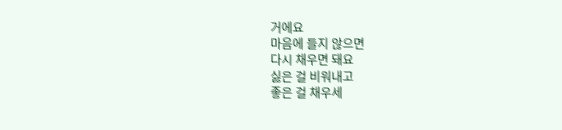거에요
마음에 들지 않으면
다시 채우면 돼요
싫은 걸 비워내고
좋은 걸 채우세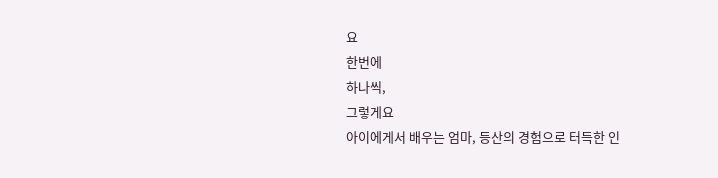요
한번에
하나씩,
그렇게요
아이에게서 배우는 엄마, 등산의 경험으로 터득한 인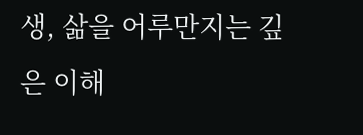생, 삶을 어루만지는 깊은 이해